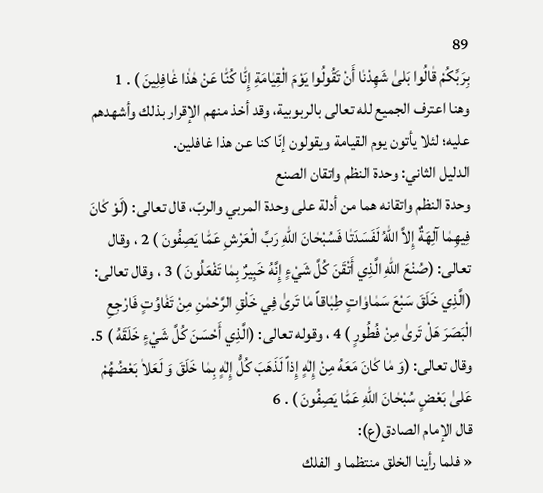89
بِرَبِّكُمْ قٰالُوا بَلىٰ شَهِدْنٰا أَنْ تَقُولُوا يَوْمَ الْقِيٰامَةِ إِنّٰا كُنّٰا عَنْ هٰذٰا غٰافِلِينَ ) . 1
وهنا اعترف الجميع لله تعالى بالربوبية، وقد أخذ منهم الإقرار بذلك وأشهدهم عليه؛ لئلا يأتون يوم القيامة ويقولون إنّا كنا عن هذا غافلين.
الدليل الثاني: وحدة النظم واتقان الصنع
وحدة النظم واتقانه هما من أدلة على وحدة المربي والربّ، قال تعالى: (لَوْ كٰانَ فِيهِمٰا آلِهَةٌ إِلاَّ اللّٰهُ لَفَسَدَتٰا فَسُبْحٰانَ اللّٰهِ رَبِّ الْعَرْشِ عَمّٰا يَصِفُونَ ) 2 ، وقال تعالى: (صُنْعَ اللّٰهِ الَّذِي أَتْقَنَ كُلَّ شَيْءٍ إِنَّهُ خَبِيرٌ بِمٰا تَفْعَلُونَ ) 3 ، وقال تعالى: (الَّذِي خَلَقَ سَبْعَ سَمٰاوٰاتٍ طِبٰاقاً مٰا تَرىٰ فِي خَلْقِ الرَّحْمٰنِ مِنْ تَفٰاوُتٍ فَارْجِعِ الْبَصَرَ هَلْ تَرىٰ مِنْ فُطُورٍ ) 4 ، وقوله تعالى: (الَّذِي أَحْسَنَ كُلَّ شَيْءٍ خَلَقَهُ ) 5.
وقال تعالى: (وَ مٰا كٰانَ مَعَهُ مِنْ إِلٰهٍ إِذاً لَذَهَبَ كُلُّ إِلٰهٍ بِمٰا خَلَقَ وَ لَعَلاٰ بَعْضُهُمْ عَلىٰ بَعْضٍ سُبْحٰانَ اللّٰهِ عَمّٰا يَصِفُونَ ) . 6
قال الإمام الصادق(ع):
« فلما رأينا الخلق منتظما و الفلك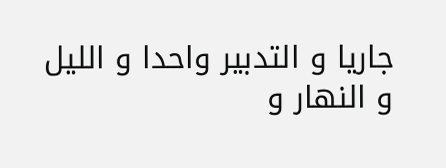جاريا و التدبير واحدا و الليل و النهار و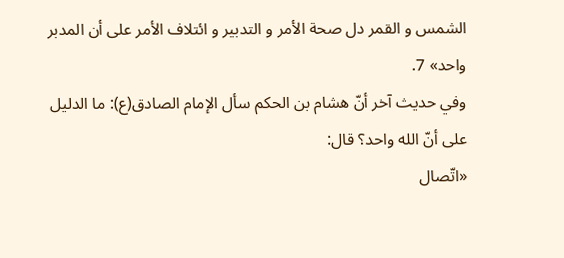الشمس و القمر دل صحة الأمر و التدبير و ائتلاف الأمر على أن المدبر واحد» 7.
وفي حديث آخر أنّ هشام بن الحكم سأل الإمام الصادق(ع): ما الدليل على أنّ الله واحد؟ قال:
«اتّصال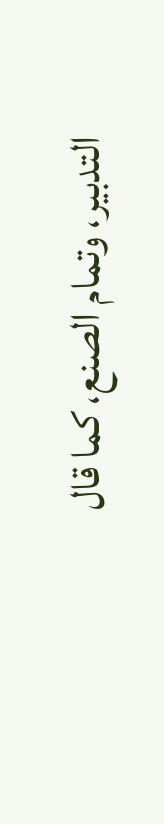التدبير، وتمام الصنع، كما قال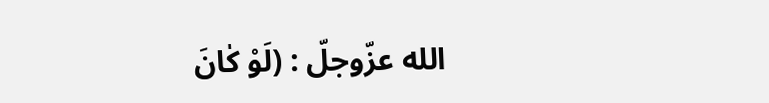الله عزّوجلّ : (لَوْ كٰانَ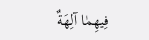فِيهِمٰا آلِهَةٌ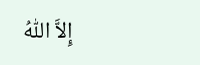إِلاَّ اللّٰهُ